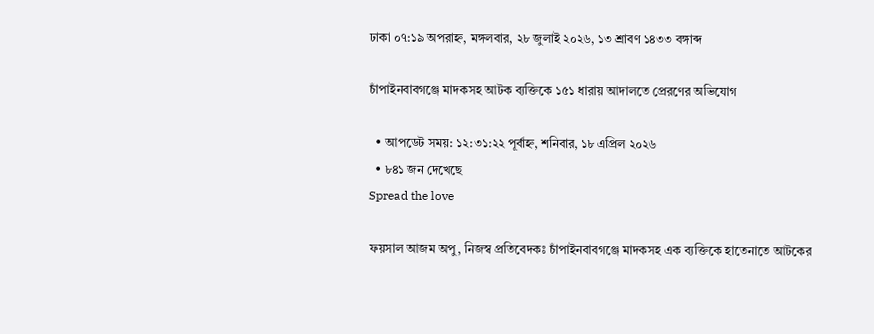ঢাকা ০৭:১৯ অপরাহ্ন, মঙ্গলবার, ২৮ জুলাই ২০২৬, ১৩ শ্রাবণ ১৪৩৩ বঙ্গাব্দ

চাঁপাইনবাবগঞ্জে মাদকসহ আটক ব্যক্তিকে ১৫১ ধারায় আদালতে প্রেরণের অভিযোগ

  • আপডেট সময়: ১২:৩১:২২ পূর্বাহ্ন, শনিবার, ১৮ এপ্রিল ২০২৬
  • ৮৪১ জন দেখেছে
Spread the love

ফয়সাল আজম অপু, নিজস্ব প্রতিবেদকঃ চাঁপাইনবাবগঞ্জে মাদকসহ এক ব্যক্তিকে হাতেনাতে আটকের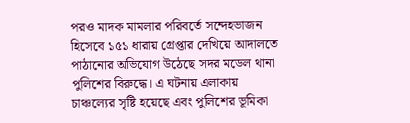পরও মাদক মামলার পরিবর্তে সন্দেহভাজন হিসেবে ১৫১ ধারায় গ্রেপ্তার দেখিয়ে আদালতে পাঠানোর অভিযোগ উঠেছে সদর মডেল থানা পুলিশের বিরুদ্ধে। এ ঘটনায় এলাকায় চাঞ্চল্যের সৃষ্টি হয়েছে এবং পুলিশের ভূমিকা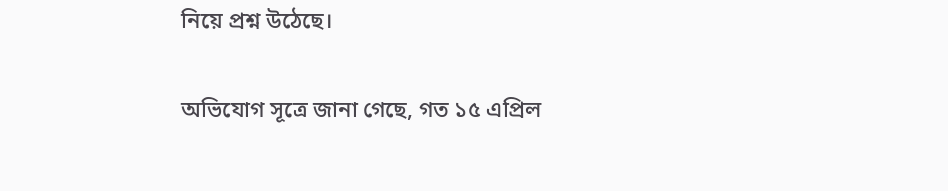নিয়ে প্রশ্ন উঠেছে।

অভিযোগ সূত্রে জানা গেছে, গত ১৫ এপ্রিল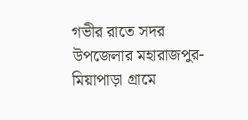গভীর রাতে সদর উপজেলার মহারাজপুর-মিয়াপাড়া গ্রামে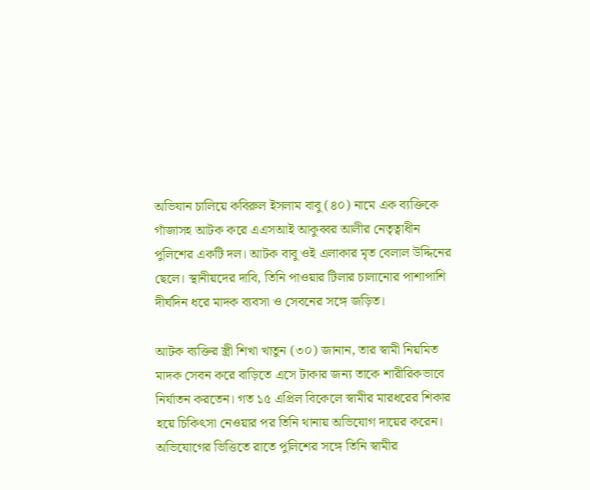অভিযান চালিয়ে কবিরুল ইসলাম বাবু (৪০) নামে এক ব্যক্তিকে গাঁজাসহ আটক করে এএসআই আকুব্বর আলীর নেতৃত্বাধীন পুলিশের একটি দল। আটক বাবু ওই এলাকার মৃত বেলাল উদ্দিনের ছেলে। স্থানীয়দের দাবি, তিনি পাওয়ার টিলার চালানোর পাশাপাশি দীর্ঘদিন ধরে মাদক ব্যবসা ও সেবনের সঙ্গে জড়িত।

আটক ব্যক্তির স্ত্রী শিখা খাতুন (৩০) জানান, তার স্বামী নিয়মিত মাদক সেবন করে বাড়িতে এসে টাকার জন্য তাকে শারীরিকভাবে নির্যাতন করতেন। গত ১৫ এপ্রিল বিকেলে স্বামীর মারধরের শিকার হয়ে চিকিৎসা নেওয়ার পর তিনি থানায় অভিযোগ দায়ের করেন। অভিযোগের ভিত্তিতে রাতে পুলিশের সঙ্গে তিনি স্বামীর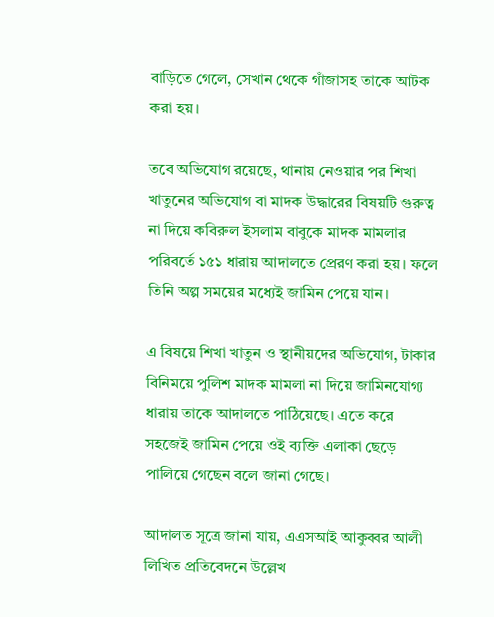বাড়িতে গেলে, সেখান থেকে গাঁজাসহ তাকে আটক করা হয়।

তবে অভিযোগ রয়েছে, থানায় নেওয়ার পর শিখা খাতুনের অভিযোগ বা মাদক উদ্ধারের বিষয়টি গুরুত্ব না দিয়ে কবিরুল ইসলাম বাবুকে মাদক মামলার পরিবর্তে ১৫১ ধারায় আদালতে প্রেরণ করা হয়। ফলে তিনি অল্প সময়ের মধ্যেই জামিন পেয়ে যান।

এ বিষয়ে শিখা খাতুন ও স্থানীয়দের অভিযোগ, টাকার বিনিময়ে পুলিশ মাদক মামলা না দিয়ে জামিনযোগ্য ধারায় তাকে আদালতে পাঠিয়েছে। এতে করে সহজেই জামিন পেয়ে ওই ব্যক্তি এলাকা ছেড়ে পালিয়ে গেছেন বলে জানা গেছে।

আদালত সূত্রে জানা যায়, এএসআই আকুব্বর আলী লিখিত প্রতিবেদনে উল্লেখ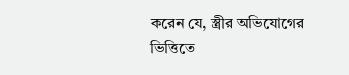করেন যে, স্ত্রীর অভিযোগের ভিত্তিতে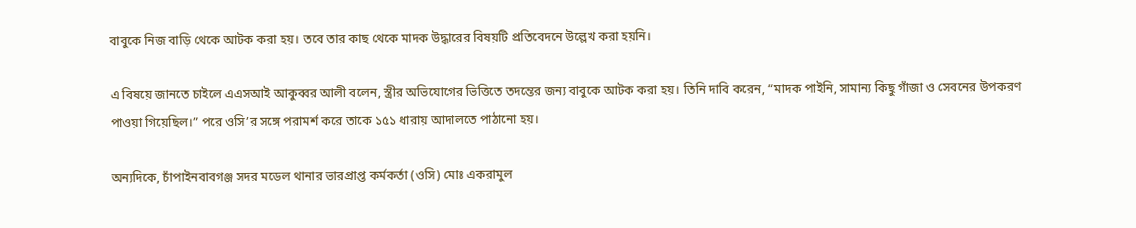বাবুকে নিজ বাড়ি থেকে আটক করা হয়। তবে তার কাছ থেকে মাদক উদ্ধারের বিষয়টি প্রতিবেদনে উল্লেখ করা হয়নি।

এ বিষয়ে জানতে চাইলে এএসআই আকুব্বর আলী বলেন, স্ত্রীর অভিযোগের ভিত্তিতে তদন্তের জন্য বাবুকে আটক করা হয়। তিনি দাবি করেন, “মাদক পাইনি, সামান্য কিছু গাঁজা ও সেবনের উপকরণ পাওয়া গিয়েছিল।” পরে ওসি’র সঙ্গে পরামর্শ করে তাকে ১৫১ ধারায় আদালতে পাঠানো হয়।

অন্যদিকে, চাঁপাইনবাবগঞ্জ সদর মডেল থানার ভারপ্রাপ্ত কর্মকর্তা (ওসি) মোঃ একরামুল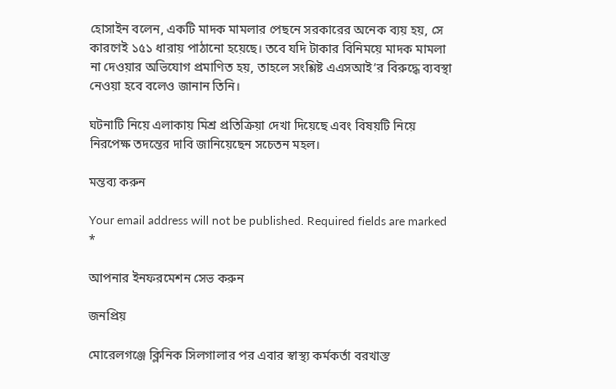হোসাইন বলেন, একটি মাদক মামলার পেছনে সরকারের অনেক ব্যয় হয়, সে কারণেই ১৫১ ধারায় পাঠানো হয়েছে। তবে যদি টাকার বিনিময়ে মাদক মামলা না দেওয়ার অভিযোগ প্রমাণিত হয়, তাহলে সংশ্লিষ্ট এএসআই’র বিরুদ্ধে ব্যবস্থা নেওয়া হবে বলেও জানান তিনি।

ঘটনাটি নিয়ে এলাকায় মিশ্র প্রতিক্রিয়া দেখা দিয়েছে এবং বিষয়টি নিয়ে নিরপেক্ষ তদন্তের দাবি জানিয়েছেন সচেতন মহল।

মন্তব্য করুন

Your email address will not be published. Required fields are marked *

আপনার ইনফরমেশন সেভ করুন

জনপ্রিয়

মোরেলগঞ্জে ক্লিনিক সিলগালার পর এবার স্বাস্থ্য কর্মকর্তা বরখাস্ত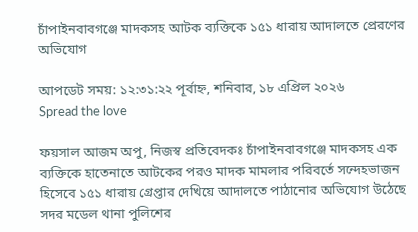চাঁপাইনবাবগঞ্জে মাদকসহ আটক ব্যক্তিকে ১৫১ ধারায় আদালতে প্রেরণের অভিযোগ

আপডেট সময়: ১২:৩১:২২ পূর্বাহ্ন, শনিবার, ১৮ এপ্রিল ২০২৬
Spread the love

ফয়সাল আজম অপু, নিজস্ব প্রতিবেদকঃ চাঁপাইনবাবগঞ্জে মাদকসহ এক ব্যক্তিকে হাতেনাতে আটকের পরও মাদক মামলার পরিবর্তে সন্দেহভাজন হিসেবে ১৫১ ধারায় গ্রেপ্তার দেখিয়ে আদালতে পাঠানোর অভিযোগ উঠেছে সদর মডেল থানা পুলিশের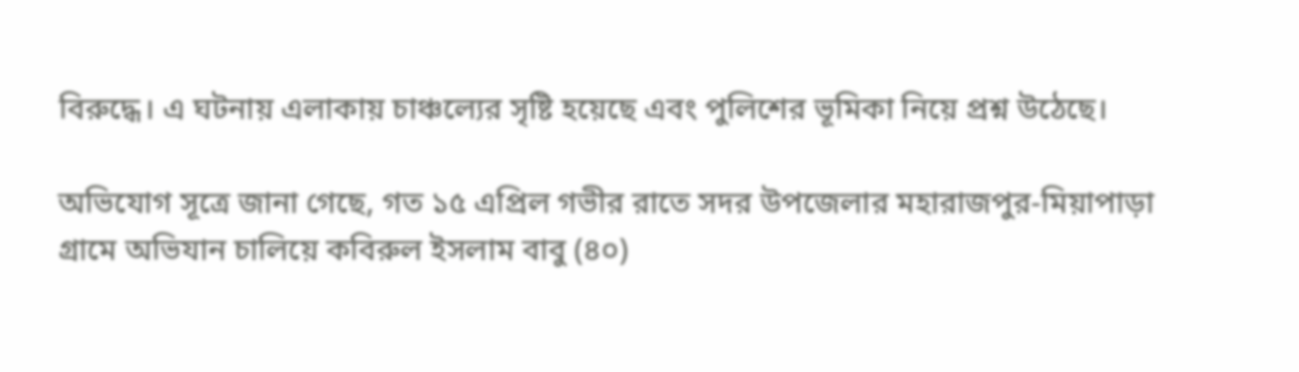বিরুদ্ধে। এ ঘটনায় এলাকায় চাঞ্চল্যের সৃষ্টি হয়েছে এবং পুলিশের ভূমিকা নিয়ে প্রশ্ন উঠেছে।

অভিযোগ সূত্রে জানা গেছে, গত ১৫ এপ্রিল গভীর রাতে সদর উপজেলার মহারাজপুর-মিয়াপাড়া গ্রামে অভিযান চালিয়ে কবিরুল ইসলাম বাবু (৪০)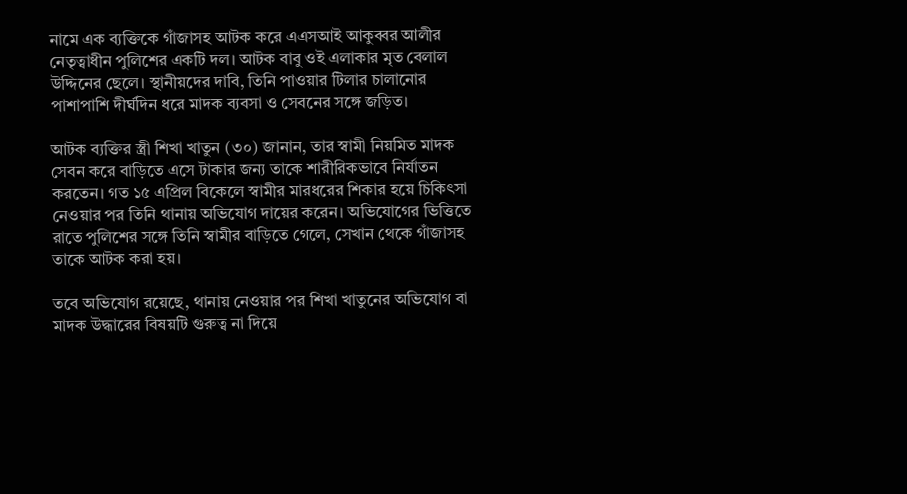নামে এক ব্যক্তিকে গাঁজাসহ আটক করে এএসআই আকুব্বর আলীর নেতৃত্বাধীন পুলিশের একটি দল। আটক বাবু ওই এলাকার মৃত বেলাল উদ্দিনের ছেলে। স্থানীয়দের দাবি, তিনি পাওয়ার টিলার চালানোর পাশাপাশি দীর্ঘদিন ধরে মাদক ব্যবসা ও সেবনের সঙ্গে জড়িত।

আটক ব্যক্তির স্ত্রী শিখা খাতুন (৩০) জানান, তার স্বামী নিয়মিত মাদক সেবন করে বাড়িতে এসে টাকার জন্য তাকে শারীরিকভাবে নির্যাতন করতেন। গত ১৫ এপ্রিল বিকেলে স্বামীর মারধরের শিকার হয়ে চিকিৎসা নেওয়ার পর তিনি থানায় অভিযোগ দায়ের করেন। অভিযোগের ভিত্তিতে রাতে পুলিশের সঙ্গে তিনি স্বামীর বাড়িতে গেলে, সেখান থেকে গাঁজাসহ তাকে আটক করা হয়।

তবে অভিযোগ রয়েছে, থানায় নেওয়ার পর শিখা খাতুনের অভিযোগ বা মাদক উদ্ধারের বিষয়টি গুরুত্ব না দিয়ে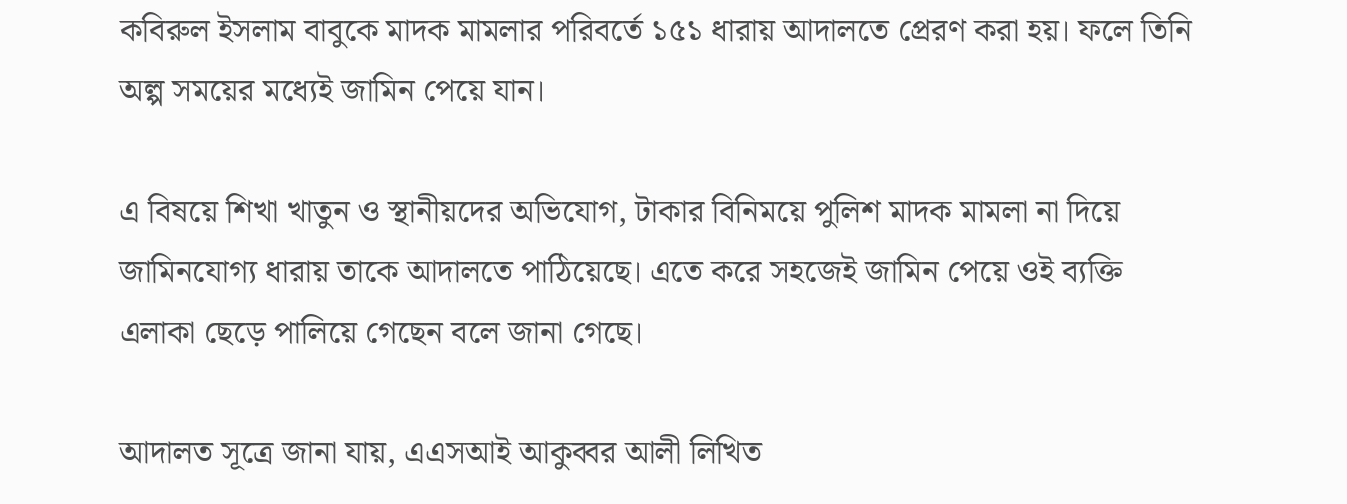কবিরুল ইসলাম বাবুকে মাদক মামলার পরিবর্তে ১৫১ ধারায় আদালতে প্রেরণ করা হয়। ফলে তিনি অল্প সময়ের মধ্যেই জামিন পেয়ে যান।

এ বিষয়ে শিখা খাতুন ও স্থানীয়দের অভিযোগ, টাকার বিনিময়ে পুলিশ মাদক মামলা না দিয়ে জামিনযোগ্য ধারায় তাকে আদালতে পাঠিয়েছে। এতে করে সহজেই জামিন পেয়ে ওই ব্যক্তি এলাকা ছেড়ে পালিয়ে গেছেন বলে জানা গেছে।

আদালত সূত্রে জানা যায়, এএসআই আকুব্বর আলী লিখিত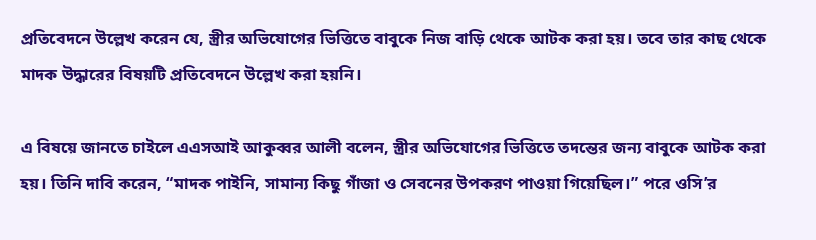প্রতিবেদনে উল্লেখ করেন যে, স্ত্রীর অভিযোগের ভিত্তিতে বাবুকে নিজ বাড়ি থেকে আটক করা হয়। তবে তার কাছ থেকে মাদক উদ্ধারের বিষয়টি প্রতিবেদনে উল্লেখ করা হয়নি।

এ বিষয়ে জানতে চাইলে এএসআই আকুব্বর আলী বলেন, স্ত্রীর অভিযোগের ভিত্তিতে তদন্তের জন্য বাবুকে আটক করা হয়। তিনি দাবি করেন, “মাদক পাইনি, সামান্য কিছু গাঁজা ও সেবনের উপকরণ পাওয়া গিয়েছিল।” পরে ওসি’র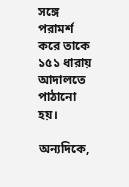সঙ্গে পরামর্শ করে তাকে ১৫১ ধারায় আদালতে পাঠানো হয়।

অন্যদিকে,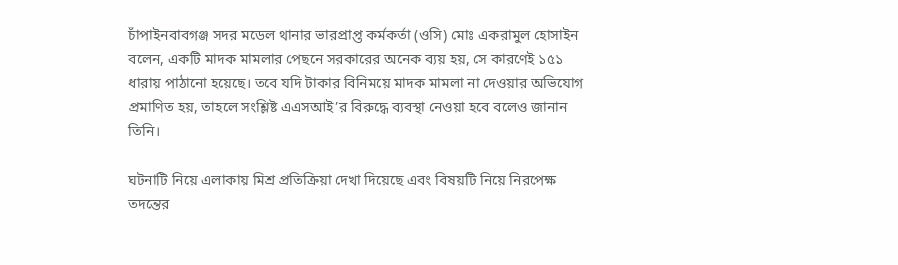চাঁপাইনবাবগঞ্জ সদর মডেল থানার ভারপ্রাপ্ত কর্মকর্তা (ওসি) মোঃ একরামুল হোসাইন বলেন, একটি মাদক মামলার পেছনে সরকারের অনেক ব্যয় হয়, সে কারণেই ১৫১ ধারায় পাঠানো হয়েছে। তবে যদি টাকার বিনিময়ে মাদক মামলা না দেওয়ার অভিযোগ প্রমাণিত হয়, তাহলে সংশ্লিষ্ট এএসআই’র বিরুদ্ধে ব্যবস্থা নেওয়া হবে বলেও জানান তিনি।

ঘটনাটি নিয়ে এলাকায় মিশ্র প্রতিক্রিয়া দেখা দিয়েছে এবং বিষয়টি নিয়ে নিরপেক্ষ তদন্তের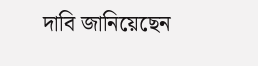দাবি জানিয়েছেন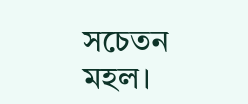সচেতন মহল।